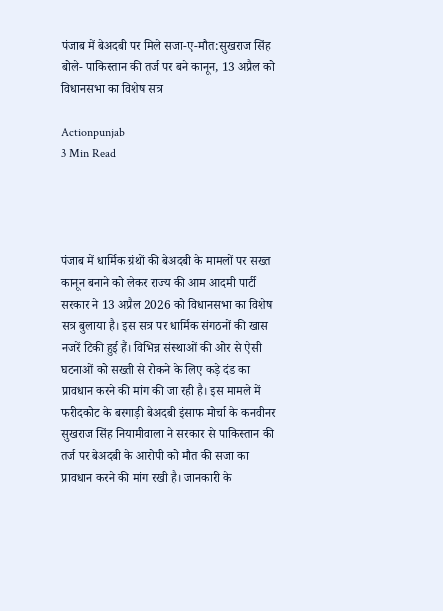पंजाब में बेअदबी पर मिले सजा-ए-मौत:सुखराज सिंह बोले- पाकिस्तान की तर्ज पर बने कानून, 13 अप्रैल को विधानसभा का विशेष सत्र

Actionpunjab
3 Min Read




पंजाब में धार्मिक ग्रंथों की बेअदबी के मामलों पर सख्त कानून बनाने को लेकर राज्य की आम आदमी पार्टी सरकार ने 13 अप्रैल 2026 को विधानसभा का विशेष सत्र बुलाया है। इस सत्र पर धार्मिक संगठनों की खास नजरें टिकी हुई हैं। विभिन्न संस्थाओं की ओर से ऐसी घटनाओं को सख्ती से रोकने के लिए कड़े दंड का प्रावधान करने की मांग की जा रही है। इस मामले में फरीदकोट के बरगाड़ी बेअदबी इंसाफ मोर्चा के कनवीनर सुखराज सिंह नियामीवाला ने सरकार से पाकिस्तान की तर्ज पर बेअदबी के आरोपी को मौत की सजा का प्रावधान करने की मांग रखी है। जानकारी के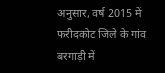अनुसार, वर्ष 2015 में फरीदकोट जिले के गांव बरगाड़ी में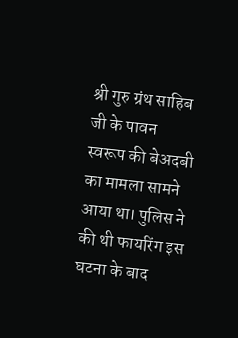श्री गुरु ग्रंथ साहिब जी के पावन स्वरूप की बेअदबी का मामला सामने आया था। पुलिस ने की थी फायरिंग इस घटना के बाद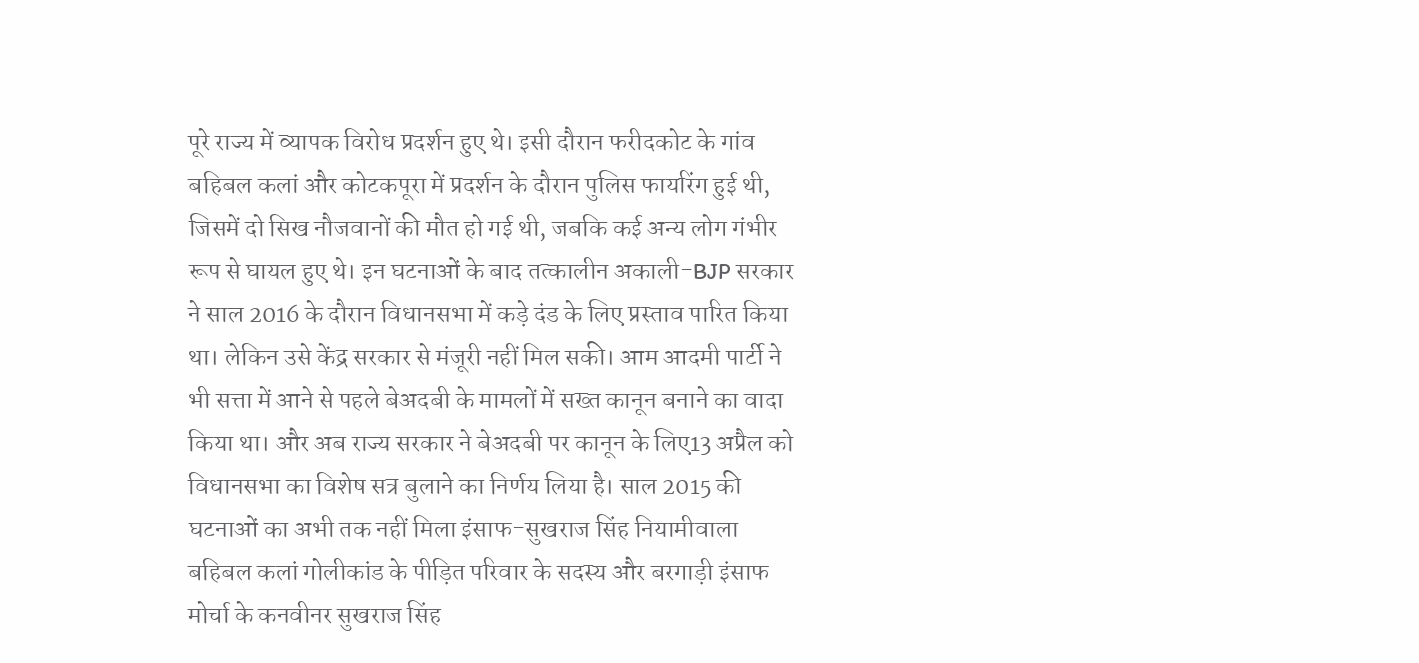पूरे राज्य में व्यापक विरोध प्रदर्शन हुए थे। इसी दौरान फरीदकोट के गांव बहिबल कलां और कोटकपूरा में प्रदर्शन के दौरान पुलिस फायरिंग हुई थी, जिसमें दो सिख नौजवानों की मौत हो गई थी, जबकि कई अन्य लोग गंभीर रूप से घायल हुए थे। इन घटनाओं के बाद तत्कालीन अकाली-BJP सरकार ने साल 2016 के दौरान विधानसभा में कड़े दंड के लिए प्रस्ताव पारित किया था। लेकिन उसे केंद्र सरकार से मंजूरी नहीं मिल सकी। आम आदमी पार्टी ने भी सत्ता में आने से पहले बेअदबी के मामलों में सख्त कानून बनाने का वादा किया था। और अब राज्य सरकार ने बेअदबी पर कानून के लिए13 अप्रैल को विधानसभा का विशेष सत्र बुलाने का निर्णय लिया है। साल 2015 की घटनाओं का अभी तक नहीं मिला इंसाफ-सुखराज सिंह नियामीवाला बहिबल कलां गोलीकांड के पीड़ित परिवार के सदस्य और बरगाड़ी इंसाफ मोर्चा के कनवीनर सुखराज सिंह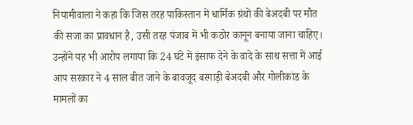नियामीवाला ने कहा कि जिस तरह पाकिस्तान में धार्मिक ग्रंथों की बेअदबी पर मौत की सजा का प्रावधान है, उसी तरह पंजाब में भी कठोर कानून बनाया जाना चाहिए। उन्होंने यह भी आरोप लगाया कि 24 घंटे में इंसाफ देने के वादे के साथ सत्ता में आई आप सरकार ने 4 साल बीत जाने के बावजूद बरगाड़ी बेअदबी और गोलीकांड के मामलों का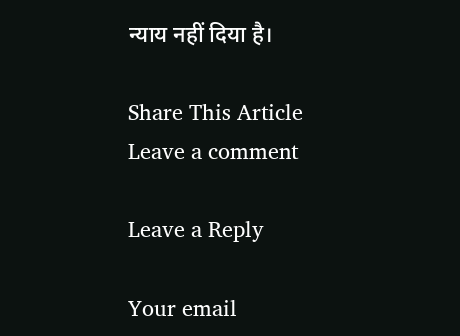न्याय नहीं दिया है।

Share This Article
Leave a comment

Leave a Reply

Your email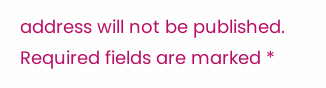address will not be published. Required fields are marked *